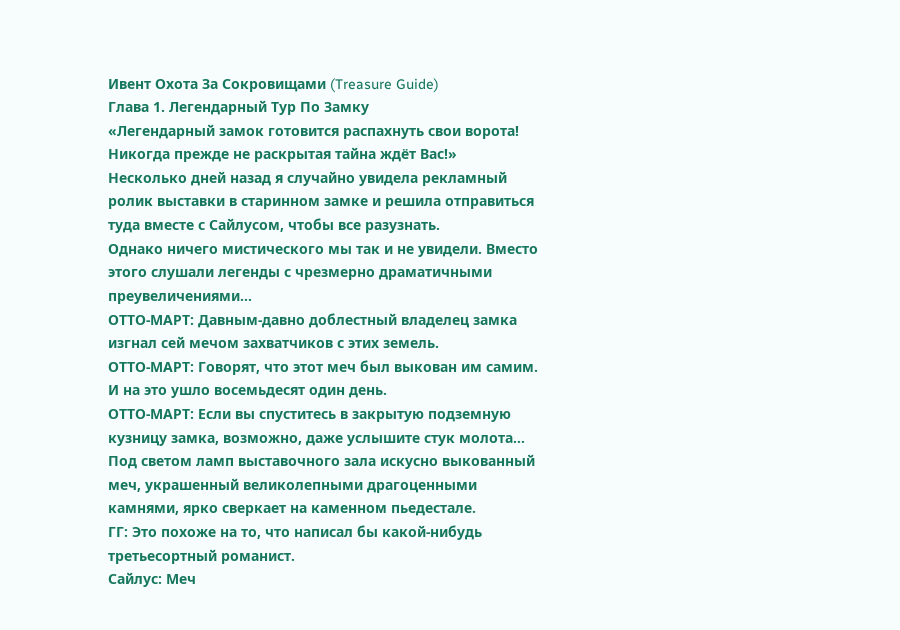Ивент Охота За Сокровищами (Treasure Guide)
Глава 1. Легендарный Тур По Замку
«Легендарный замок готовится распахнуть свои ворота! Никогда прежде не раскрытая тайна ждёт Вас!»
Несколько дней назад я случайно увидела рекламный ролик выставки в старинном замке и решила отправиться туда вместе с Сайлусом, чтобы все разузнать.
Однако ничего мистического мы так и не увидели. Вместо этого слушали легенды с чрезмерно драматичными преувеличениями...
ОТТО-МАРТ: Давным-давно доблестный владелец замка изгнал сей мечом захватчиков с этих земель.
ОТТО-МАРТ: Говорят, что этот меч был выкован им самим. И на это ушло восемьдесят один день.
ОТТО-МАРТ: Если вы спуститесь в закрытую подземную кузницу замка, возможно, даже услышите стук молота…
Под светом ламп выставочного зала искусно выкованный меч, украшенный великолепными драгоценными камнями, ярко сверкает на каменном пьедестале.
ГГ: Это похоже на то, что написал бы какой-нибудь третьесортный романист.
Сайлус: Меч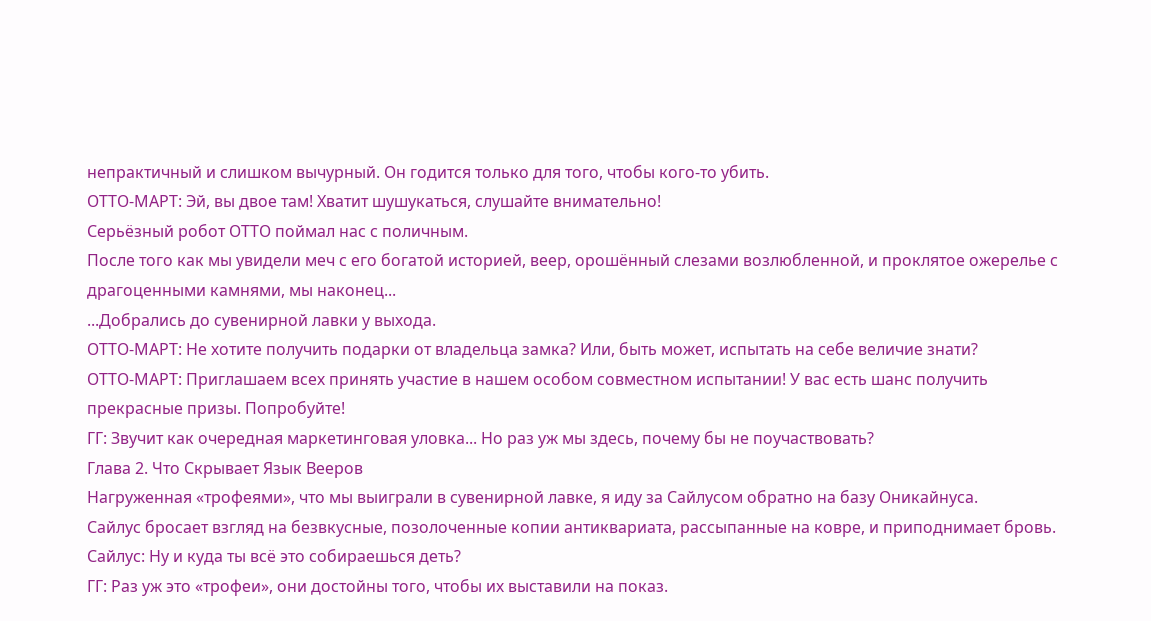непрактичный и слишком вычурный. Он годится только для того, чтобы кого-то убить.
ОТТО-МАРТ: Эй, вы двое там! Хватит шушукаться, слушайте внимательно!
Серьёзный робот ОТТО поймал нас с поличным.
После того как мы увидели меч с его богатой историей, веер, орошённый слезами возлюбленной, и проклятое ожерелье с драгоценными камнями, мы наконец...
...Добрались до сувенирной лавки у выхода.
ОТТО-МАРТ: Не хотите получить подарки от владельца замка? Или, быть может, испытать на себе величие знати?
ОТТО-МАРТ: Приглашаем всех принять участие в нашем особом совместном испытании! У вас есть шанс получить прекрасные призы. Попробуйте!
ГГ: Звучит как очередная маркетинговая уловка... Но раз уж мы здесь, почему бы не поучаствовать?
Глава 2. Что Скрывает Язык Вееров
Нагруженная «трофеями», что мы выиграли в сувенирной лавке, я иду за Сайлусом обратно на базу Оникайнуса.
Сайлус бросает взгляд на безвкусные, позолоченные копии антиквариата, рассыпанные на ковре, и приподнимает бровь.
Сайлус: Ну и куда ты всё это собираешься деть?
ГГ: Раз уж это «трофеи», они достойны того, чтобы их выставили на показ.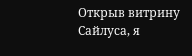Открыв витрину Сайлуса, я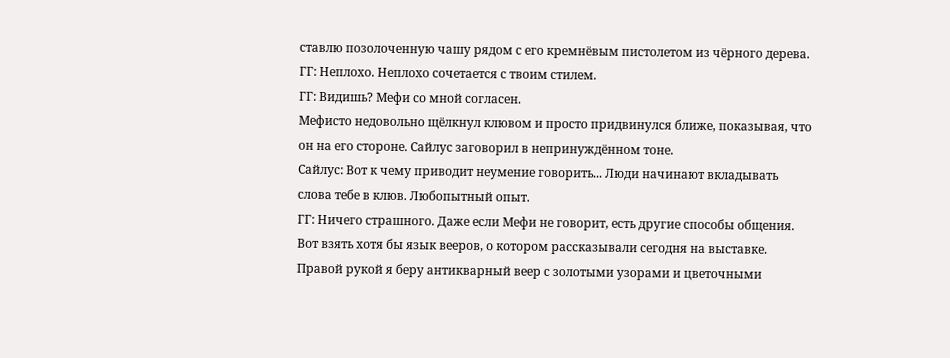ставлю позолоченную чашу рядом с его кремнёвым пистолетом из чёрного дерева.
ГГ: Неплохо. Неплохо сочетается с твоим стилем.
ГГ: Видишь? Мефи со мной согласен.
Мефисто недовольно щёлкнул клювом и просто придвинулся ближе, показывая, что он на его стороне. Сайлус заговорил в непринуждённом тоне.
Сайлус: Вот к чему приводит неумение говорить... Люди начинают вкладывать слова тебе в клюв. Любопытный опыт.
ГГ: Ничего страшного. Даже если Мефи не говорит, есть другие способы общения. Вот взять хотя бы язык вееров, о котором рассказывали сегодня на выставке.
Правой рукой я беру антикварный веер с золотыми узорами и цветочными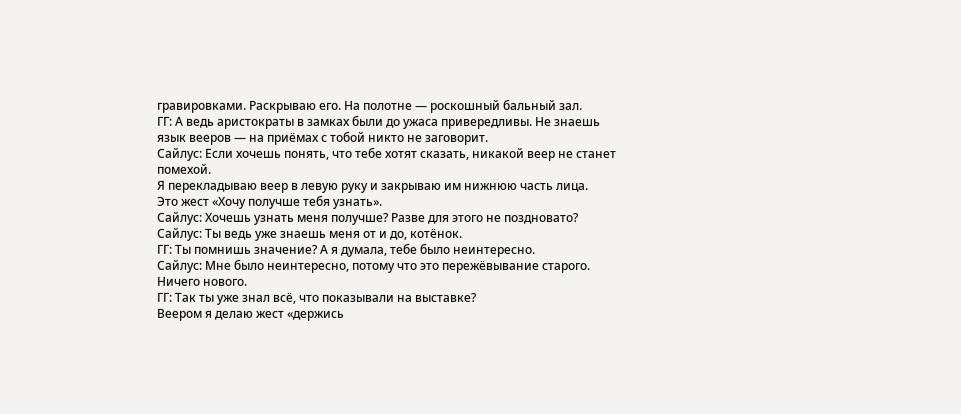гравировками. Раскрываю его. На полотне — роскошный бальный зал.
ГГ: А ведь аристократы в замках были до ужаса привередливы. Не знаешь язык вееров — на приёмах с тобой никто не заговорит.
Сайлус: Если хочешь понять, что тебе хотят сказать, никакой веер не станет помехой.
Я перекладываю веер в левую руку и закрываю им нижнюю часть лица.
Это жест «Хочу получше тебя узнать».
Сайлус: Хочешь узнать меня получше? Разве для этого не поздновато?
Сайлус: Ты ведь уже знаешь меня от и до, котёнок.
ГГ: Ты помнишь значение? А я думала, тебе было неинтересно.
Сайлус: Мне было неинтересно, потому что это пережёвывание старого. Ничего нового.
ГГ: Так ты уже знал всё, что показывали на выставке?
Веером я делаю жест «держись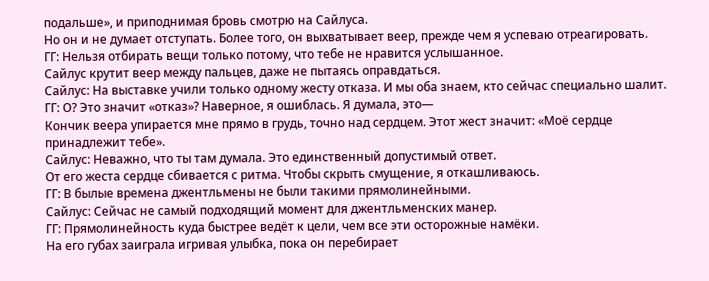подальше», и приподнимая бровь смотрю на Сайлуса.
Но он и не думает отступать. Более того, он выхватывает веер, прежде чем я успеваю отреагировать.
ГГ: Нельзя отбирать вещи только потому, что тебе не нравится услышанное.
Сайлус крутит веер между пальцев, даже не пытаясь оправдаться.
Сайлус: На выставке учили только одному жесту отказа. И мы оба знаем, кто сейчас специально шалит.
ГГ: О? Это значит «отказ»? Наверное, я ошиблась. Я думала, это—
Кончик веера упирается мне прямо в грудь, точно над сердцем. Этот жест значит: «Моё сердце принадлежит тебе».
Сайлус: Неважно, что ты там думала. Это единственный допустимый ответ.
От его жеста сердце сбивается с ритма. Чтобы скрыть смущение, я откашливаюсь.
ГГ: В былые времена джентльмены не были такими прямолинейными.
Сайлус: Сейчас не самый подходящий момент для джентльменских манер.
ГГ: Прямолинейность куда быстрее ведёт к цели, чем все эти осторожные намёки.
На его губах заиграла игривая улыбка, пока он перебирает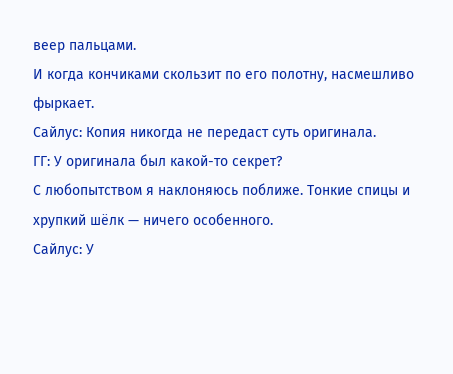веер пальцами.
И когда кончиками скользит по его полотну, насмешливо фыркает.
Сайлус: Копия никогда не передаст суть оригинала.
ГГ: У оригинала был какой-то секрет?
С любопытством я наклоняюсь поближе. Тонкие спицы и хрупкий шёлк — ничего особенного.
Сайлус: У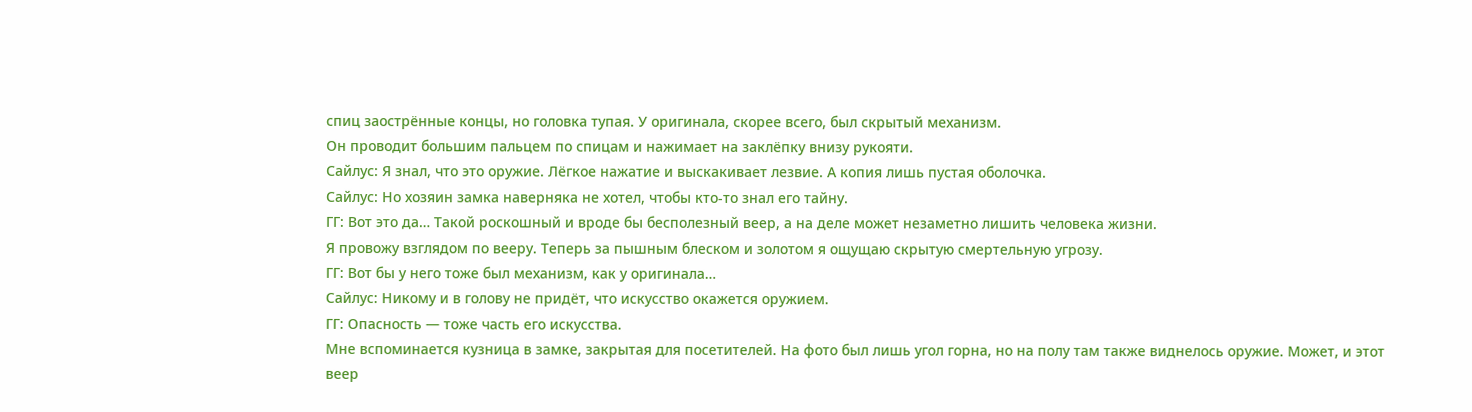спиц заострённые концы, но головка тупая. У оригинала, скорее всего, был скрытый механизм.
Он проводит большим пальцем по спицам и нажимает на заклёпку внизу рукояти.
Сайлус: Я знал, что это оружие. Лёгкое нажатие и выскакивает лезвие. А копия лишь пустая оболочка.
Сайлус: Но хозяин замка наверняка не хотел, чтобы кто-то знал его тайну.
ГГ: Вот это да… Такой роскошный и вроде бы бесполезный веер, а на деле может незаметно лишить человека жизни.
Я провожу взглядом по вееру. Теперь за пышным блеском и золотом я ощущаю скрытую смертельную угрозу.
ГГ: Вот бы у него тоже был механизм, как у оригинала…
Сайлус: Никому и в голову не придёт, что искусство окажется оружием.
ГГ: Опасность — тоже часть его искусства.
Мне вспоминается кузница в замке, закрытая для посетителей. На фото был лишь угол горна, но на полу там также виднелось оружие. Может, и этот веер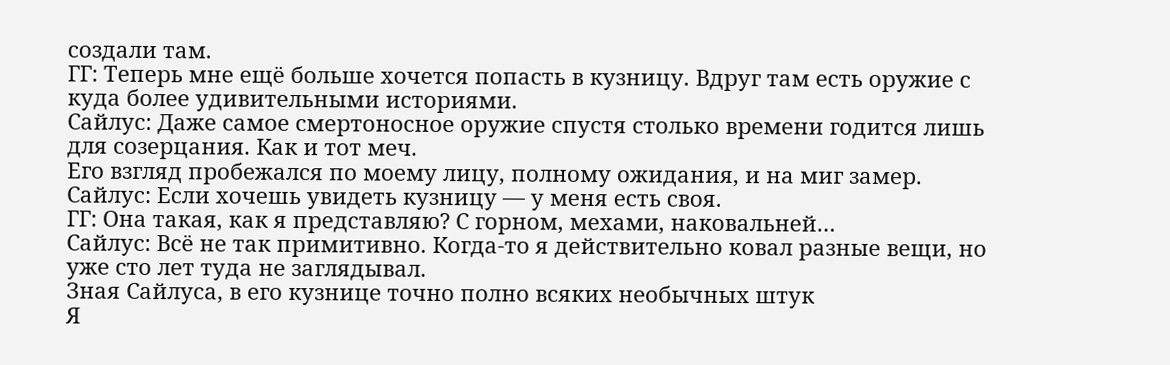создали там.
ГГ: Теперь мне ещё больше хочется попасть в кузницу. Вдруг там есть оружие с куда более удивительными историями.
Сайлус: Даже самое смертоносное оружие спустя столько времени годится лишь для созерцания. Как и тот меч.
Его взгляд пробежался по моему лицу, полному ожидания, и на миг замер.
Сайлус: Если хочешь увидеть кузницу — у меня есть своя.
ГГ: Она такая, как я представляю? С горном, мехами, наковальней…
Сайлус: Всё не так примитивно. Когда-то я действительно ковал разные вещи, но уже сто лет туда не заглядывал.
Зная Сайлуса, в его кузнице точно полно всяких необычных штук
Я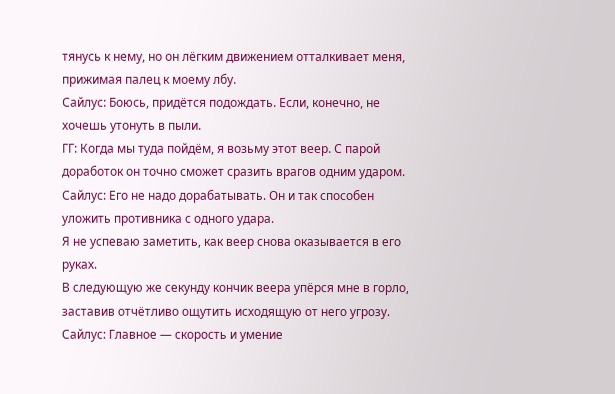тянусь к нему, но он лёгким движением отталкивает меня, прижимая палец к моему лбу.
Сайлус: Боюсь, придётся подождать. Если, конечно, не хочешь утонуть в пыли.
ГГ: Когда мы туда пойдём, я возьму этот веер. С парой доработок он точно сможет сразить врагов одним ударом.
Сайлус: Его не надо дорабатывать. Он и так способен уложить противника с одного удара.
Я не успеваю заметить, как веер снова оказывается в его руках.
В следующую же секунду кончик веера упёрся мне в горло, заставив отчётливо ощутить исходящую от него угрозу.
Сайлус: Главное — скорость и умение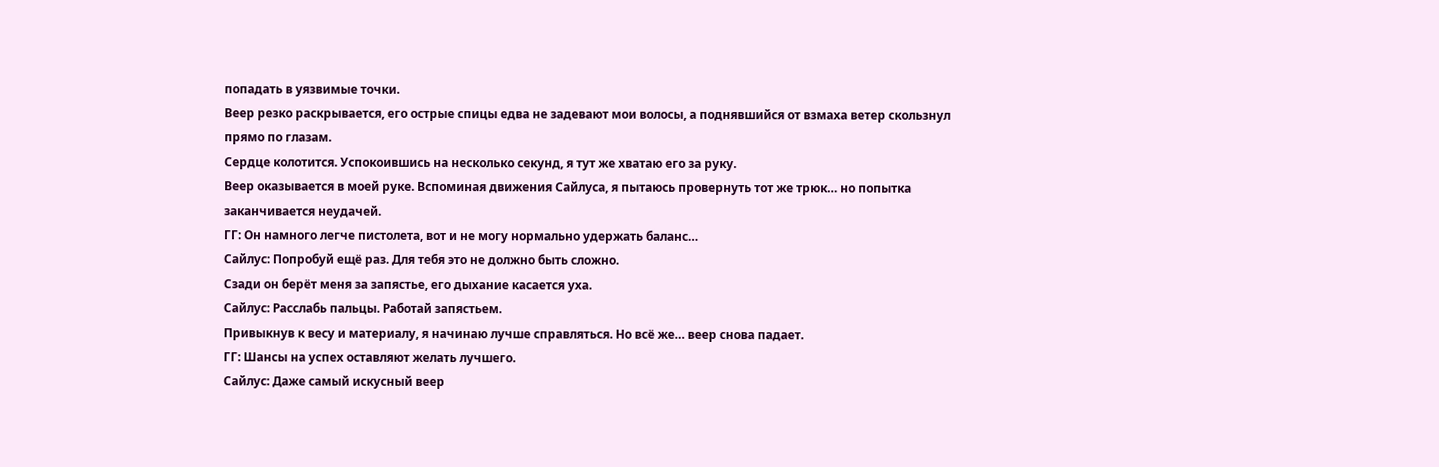попадать в уязвимые точки.
Веер резко раскрывается, его острые спицы едва не задевают мои волосы, а поднявшийся от взмаха ветер скользнул прямо по глазам.
Сердце колотится. Успокоившись на несколько секунд, я тут же хватаю его за руку.
Веер оказывается в моей руке. Вспоминая движения Сайлуса, я пытаюсь провернуть тот же трюк… но попытка заканчивается неудачей.
ГГ: Он намного легче пистолета, вот и не могу нормально удержать баланс…
Сайлус: Попробуй ещё раз. Для тебя это не должно быть сложно.
Сзади он берёт меня за запястье, его дыхание касается уха.
Сайлус: Расслабь пальцы. Работай запястьем.
Привыкнув к весу и материалу, я начинаю лучше справляться. Но всё же… веер снова падает.
ГГ: Шансы на успех оставляют желать лучшего.
Сайлус: Даже самый искусный веер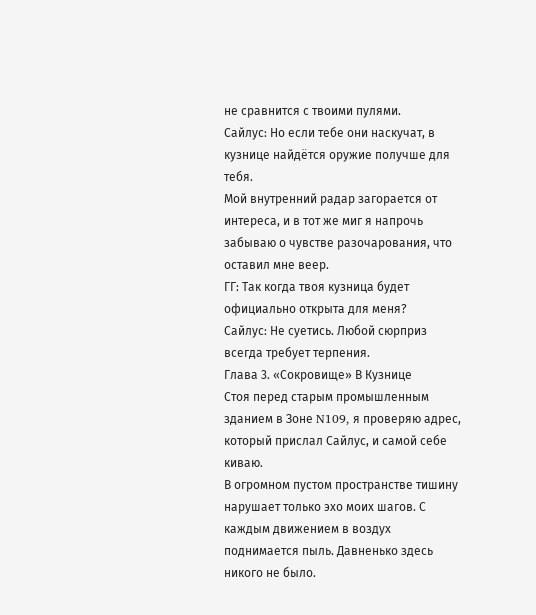не сравнится с твоими пулями.
Сайлус: Но если тебе они наскучат, в кузнице найдётся оружие получше для тебя.
Мой внутренний радар загорается от интереса, и в тот же миг я напрочь забываю о чувстве разочарования, что оставил мне веер.
ГГ: Так когда твоя кузница будет официально открыта для меня?
Сайлус: Не суетись. Любой сюрприз всегда требует терпения.
Глава 3. «Сокровище» В Кузнице
Стоя перед старым промышленным зданием в Зоне N109, я проверяю адрес, который прислал Сайлус, и самой себе киваю.
В огромном пустом пространстве тишину нарушает только эхо моих шагов. С каждым движением в воздух поднимается пыль. Давненько здесь никого не было.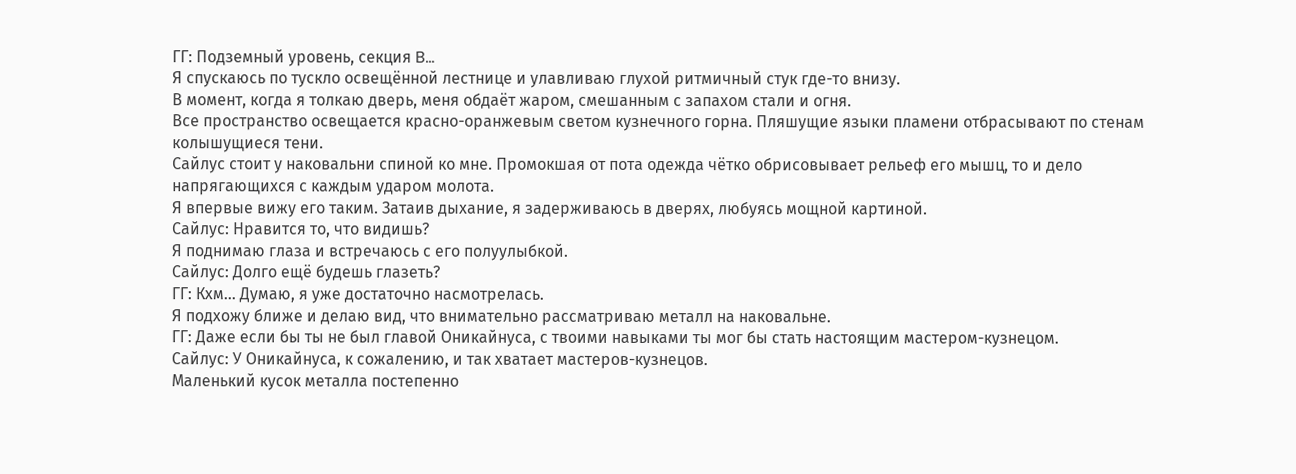ГГ: Подземный уровень, секция B...
Я спускаюсь по тускло освещённой лестнице и улавливаю глухой ритмичный стук где-то внизу.
В момент, когда я толкаю дверь, меня обдаёт жаром, смешанным с запахом стали и огня.
Все пространство освещается красно-оранжевым светом кузнечного горна. Пляшущие языки пламени отбрасывают по стенам колышущиеся тени.
Сайлус стоит у наковальни спиной ко мне. Промокшая от пота одежда чётко обрисовывает рельеф его мышц, то и дело напрягающихся с каждым ударом молота.
Я впервые вижу его таким. Затаив дыхание, я задерживаюсь в дверях, любуясь мощной картиной.
Сайлус: Нравится то, что видишь?
Я поднимаю глаза и встречаюсь с его полуулыбкой.
Сайлус: Долго ещё будешь глазеть?
ГГ: Кхм… Думаю, я уже достаточно насмотрелась.
Я подхожу ближе и делаю вид, что внимательно рассматриваю металл на наковальне.
ГГ: Даже если бы ты не был главой Оникайнуса, с твоими навыками ты мог бы стать настоящим мастером-кузнецом.
Сайлус: У Оникайнуса, к сожалению, и так хватает мастеров-кузнецов.
Маленький кусок металла постепенно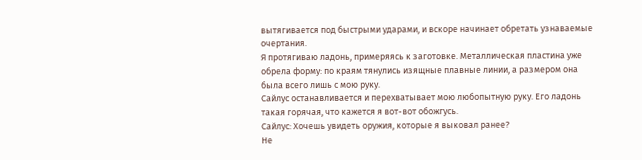вытягивается под быстрыми ударами, и вскоре начинает обретать узнаваемые очертания.
Я протягиваю ладонь, примеряясь к заготовке. Металлическая пластина уже обрела форму: по краям тянулись изящные плавные линии, а размером она была всего лишь с мою руку.
Сайлус останавливается и перехватывает мою любопытную руку. Его ладонь такая горячая, что кажется я вот-вот обожгусь.
Сайлус: Хочешь увидеть оружия, которые я выковал ранее?
Не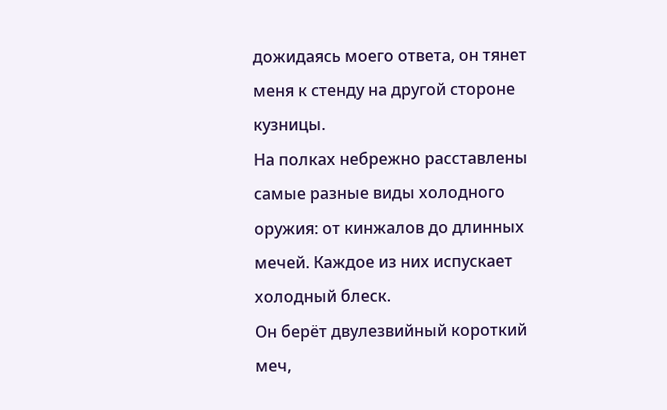дожидаясь моего ответа, он тянет меня к стенду на другой стороне кузницы.
На полках небрежно расставлены самые разные виды холодного оружия: от кинжалов до длинных мечей. Каждое из них испускает холодный блеск.
Он берёт двулезвийный короткий меч,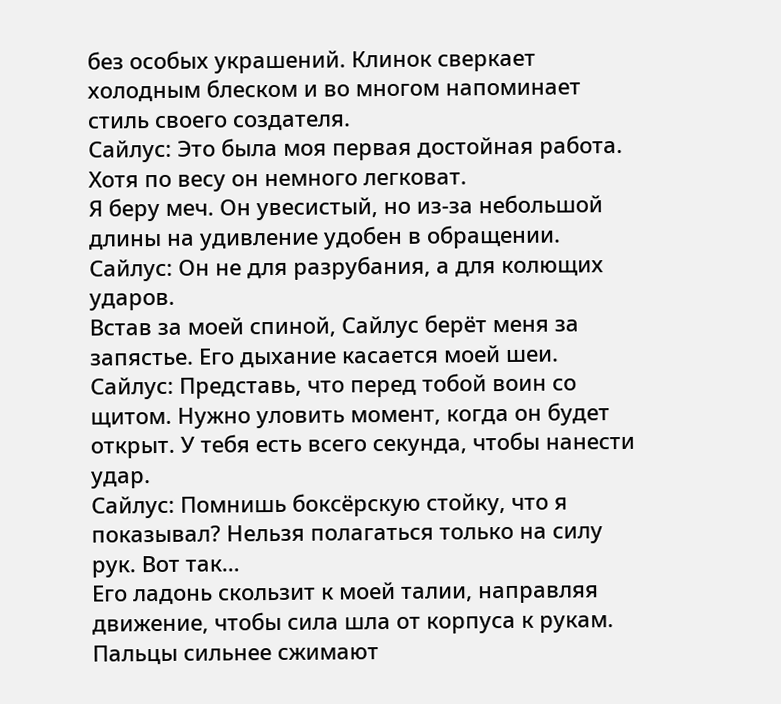без особых украшений. Клинок сверкает холодным блеском и во многом напоминает стиль своего создателя.
Сайлус: Это была моя первая достойная работа. Хотя по весу он немного легковат.
Я беру меч. Он увесистый, но из-за небольшой длины на удивление удобен в обращении.
Сайлус: Он не для разрубания, а для колющих ударов.
Встав за моей спиной, Сайлус берёт меня за запястье. Его дыхание касается моей шеи.
Сайлус: Представь, что перед тобой воин со щитом. Нужно уловить момент, когда он будет открыт. У тебя есть всего секунда, чтобы нанести удар.
Сайлус: Помнишь боксёрскую стойку, что я показывал? Нельзя полагаться только на силу рук. Вот так…
Его ладонь скользит к моей талии, направляя движение, чтобы сила шла от корпуса к рукам.
Пальцы сильнее сжимают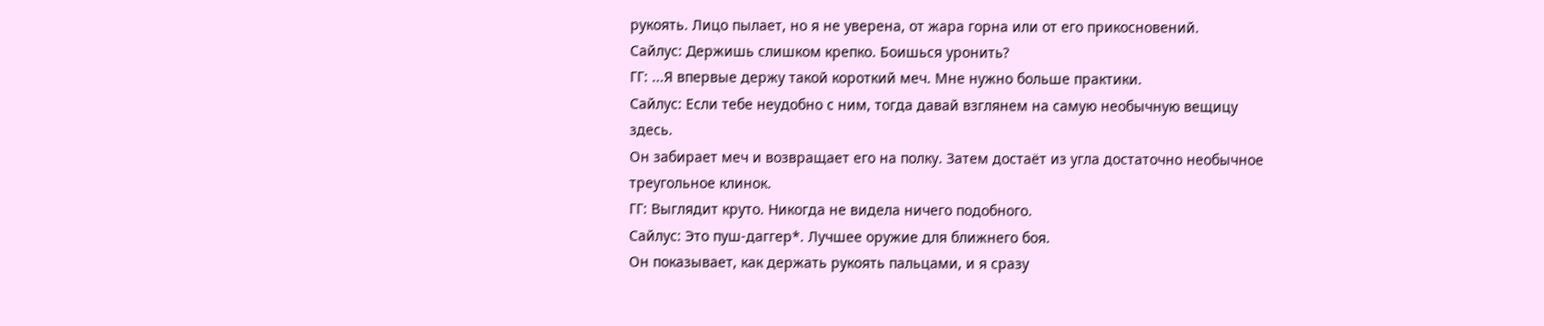рукоять. Лицо пылает, но я не уверена, от жара горна или от его прикосновений.
Сайлус: Держишь слишком крепко. Боишься уронить?
ГГ: ...Я впервые держу такой короткий меч. Мне нужно больше практики.
Сайлус: Если тебе неудобно с ним, тогда давай взглянем на самую необычную вещицу здесь.
Он забирает меч и возвращает его на полку. Затем достаёт из угла достаточно необычное треугольное клинок.
ГГ: Выглядит круто. Никогда не видела ничего подобного.
Сайлус: Это пуш-даггер*. Лучшее оружие для ближнего боя.
Он показывает, как держать рукоять пальцами, и я сразу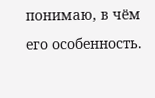понимаю, в чём его особенность.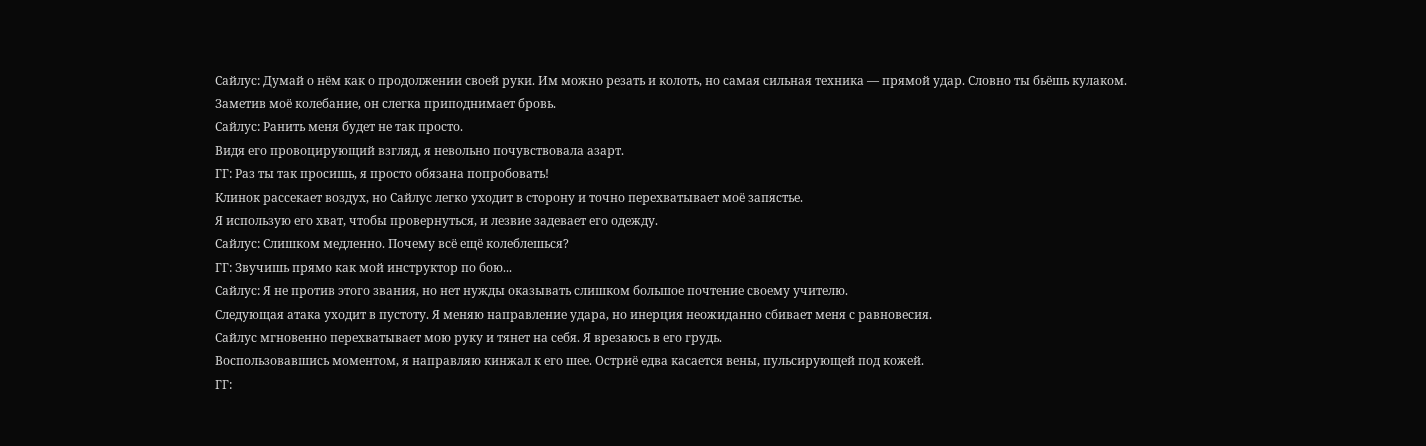Сайлус: Думай о нём как о продолжении своей руки. Им можно резать и колоть, но самая сильная техника — прямой удар. Словно ты бьёшь кулаком.
Заметив моё колебание, он слегка приподнимает бровь.
Сайлус: Ранить меня будет не так просто.
Видя его провоцирующий взгляд, я невольно почувствовала азарт.
ГГ: Раз ты так просишь, я просто обязана попробовать!
Клинок рассекает воздух, но Сайлус легко уходит в сторону и точно перехватывает моё запястье.
Я использую его хват, чтобы провернуться, и лезвие задевает его одежду.
Сайлус: Слишком медленно. Почему всё ещё колеблешься?
ГГ: Звучишь прямо как мой инструктор по бою...
Сайлус: Я не против этого звания, но нет нужды оказывать слишком большое почтение своему учителю.
Следующая атака уходит в пустоту. Я меняю направление удара, но инерция неожиданно сбивает меня с равновесия.
Сайлус мгновенно перехватывает мою руку и тянет на себя. Я врезаюсь в его грудь.
Воспользовавшись моментом, я направляю кинжал к его шее. Остриё едва касается вены, пульсирующей под кожей.
ГГ: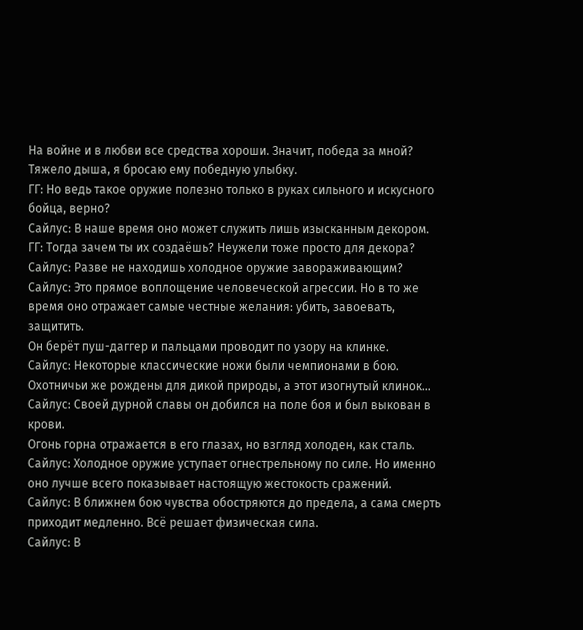На войне и в любви все средства хороши. Значит, победа за мной?
Тяжело дыша, я бросаю ему победную улыбку.
ГГ: Но ведь такое оружие полезно только в руках сильного и искусного бойца, верно?
Сайлус: В наше время оно может служить лишь изысканным декором.
ГГ: Тогда зачем ты их создаёшь? Неужели тоже просто для декора?
Сайлус: Разве не находишь холодное оружие завораживающим?
Сайлус: Это прямое воплощение человеческой агрессии. Но в то же время оно отражает самые честные желания: убить, завоевать, защитить.
Он берёт пуш-даггер и пальцами проводит по узору на клинке.
Сайлус: Некоторые классические ножи были чемпионами в бою. Охотничьи же рождены для дикой природы, а этот изогнутый клинок…
Сайлус: Своей дурной славы он добился на поле боя и был выкован в крови.
Огонь горна отражается в его глазах, но взгляд холоден, как сталь.
Сайлус: Холодное оружие уступает огнестрельному по силе. Но именно оно лучше всего показывает настоящую жестокость сражений.
Сайлус: В ближнем бою чувства обостряются до предела, а сама смерть приходит медленно. Всё решает физическая сила.
Сайлус: В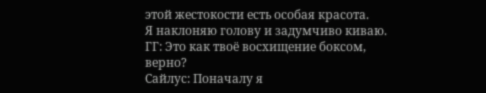этой жестокости есть особая красота.
Я наклоняю голову и задумчиво киваю.
ГГ: Это как твоё восхищение боксом, верно?
Сайлус: Поначалу я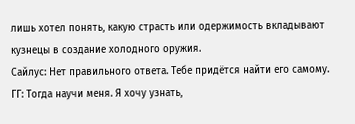лишь хотел понять, какую страсть или одержимость вкладывают кузнецы в создание холодного оружия.
Сайлус: Нет правильного ответа. Тебе придётся найти его самому.
ГГ: Тогда научи меня. Я хочу узнать,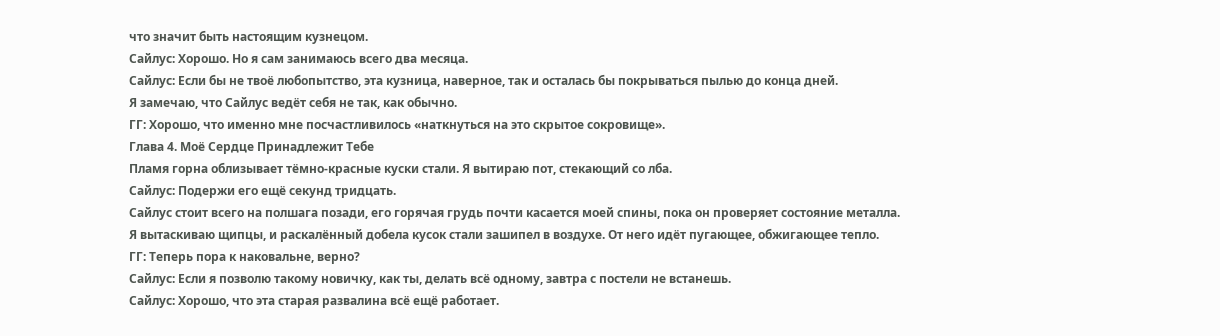что значит быть настоящим кузнецом.
Сайлус: Хорошо. Но я сам занимаюсь всего два месяца.
Сайлус: Если бы не твоё любопытство, эта кузница, наверное, так и осталась бы покрываться пылью до конца дней.
Я замечаю, что Сайлус ведёт себя не так, как обычно.
ГГ: Хорошо, что именно мне посчастливилось «наткнуться на это скрытое сокровище».
Глава 4. Моё Сердце Принадлежит Тебе
Пламя горна облизывает тёмно-красные куски стали. Я вытираю пот, стекающий со лба.
Сайлус: Подержи его ещё секунд тридцать.
Сайлус стоит всего на полшага позади, его горячая грудь почти касается моей спины, пока он проверяет состояние металла.
Я вытаскиваю щипцы, и раскалённый добела кусок стали зашипел в воздухе. От него идёт пугающее, обжигающее тепло.
ГГ: Теперь пора к наковальне, верно?
Сайлус: Если я позволю такому новичку, как ты, делать всё одному, завтра с постели не встанешь.
Сайлус: Хорошо, что эта старая развалина всё ещё работает.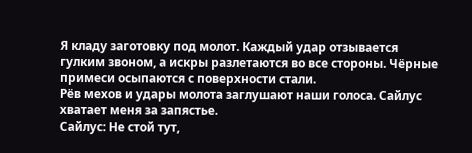Я кладу заготовку под молот. Каждый удар отзывается гулким звоном, а искры разлетаются во все стороны. Чёрные примеси осыпаются с поверхности стали.
Рёв мехов и удары молота заглушают наши голоса. Сайлус хватает меня за запястье.
Сайлус: Не стой тут,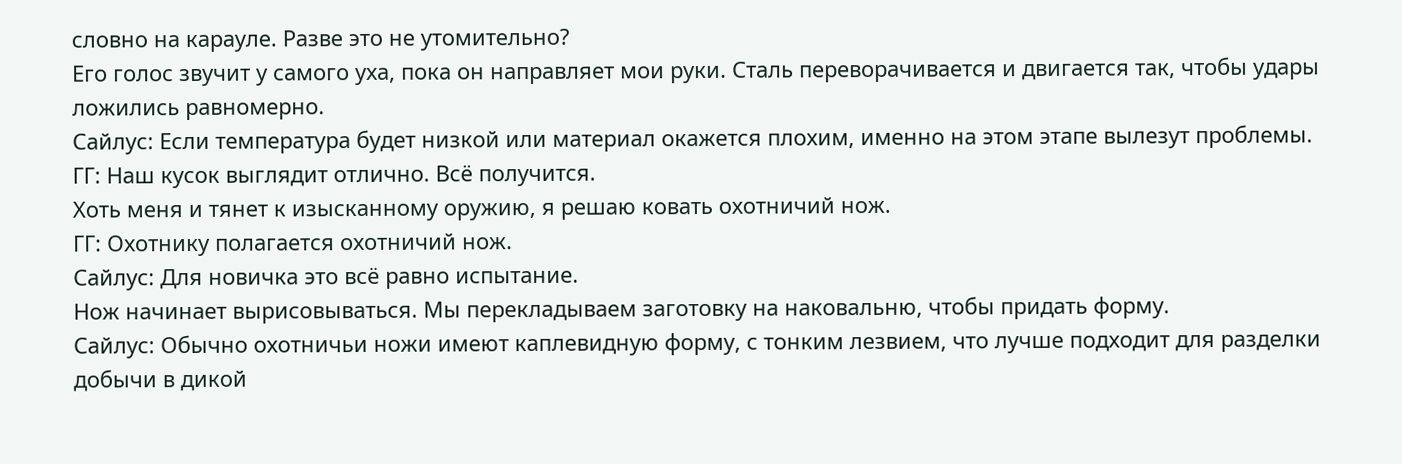словно на карауле. Разве это не утомительно?
Его голос звучит у самого уха, пока он направляет мои руки. Сталь переворачивается и двигается так, чтобы удары ложились равномерно.
Сайлус: Если температура будет низкой или материал окажется плохим, именно на этом этапе вылезут проблемы.
ГГ: Наш кусок выглядит отлично. Всё получится.
Хоть меня и тянет к изысканному оружию, я решаю ковать охотничий нож.
ГГ: Охотнику полагается охотничий нож.
Сайлус: Для новичка это всё равно испытание.
Нож начинает вырисовываться. Мы перекладываем заготовку на наковальню, чтобы придать форму.
Сайлус: Обычно охотничьи ножи имеют каплевидную форму, с тонким лезвием, что лучше подходит для разделки добычи в дикой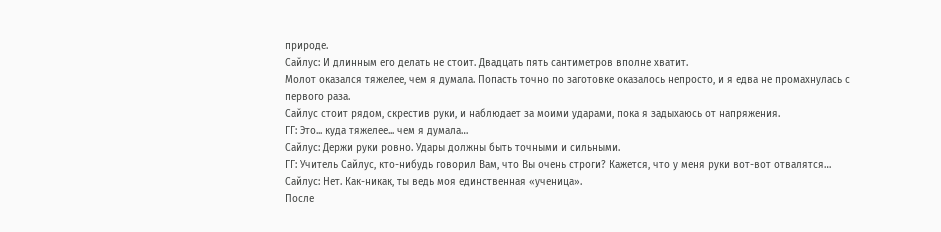природе.
Сайлус: И длинным его делать не стоит. Двадцать пять сантиметров вполне хватит.
Молот оказался тяжелее, чем я думала. Попасть точно по заготовке оказалось непросто, и я едва не промахнулась с первого раза.
Сайлус стоит рядом, скрестив руки, и наблюдает за моими ударами, пока я задыхаюсь от напряжения.
ГГ: Это... куда тяжелее... чем я думала…
Сайлус: Держи руки ровно. Удары должны быть точными и сильными.
ГГ: Учитель Сайлус, кто-нибудь говорил Вам, что Вы очень строги? Кажется, что у меня руки вот-вот отвалятся…
Сайлус: Нет. Как-никак, ты ведь моя единственная «ученица».
После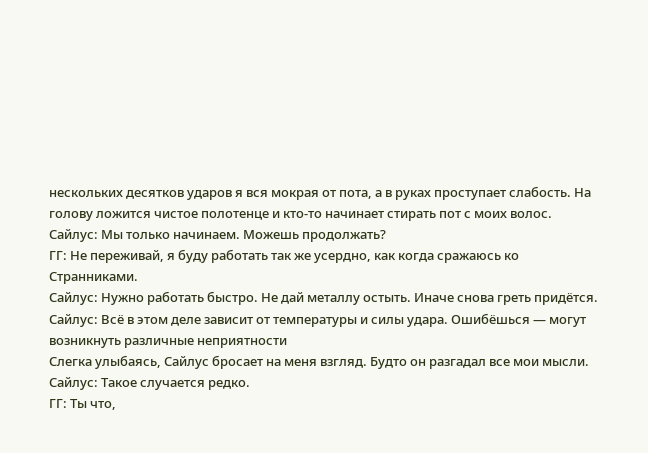нескольких десятков ударов я вся мокрая от пота, а в руках проступает слабость. На голову ложится чистое полотенце и кто-то начинает стирать пот с моих волос.
Сайлус: Мы только начинаем. Можешь продолжать?
ГГ: Не переживай, я буду работать так же усердно, как когда сражаюсь ко Странниками.
Сайлус: Нужно работать быстро. Не дай металлу остыть. Иначе снова греть придётся.
Сайлус: Всё в этом деле зависит от температуры и силы удара. Ошибёшься — могут возникнуть различные неприятности
Слегка улыбаясь, Сайлус бросает на меня взгляд. Будто он разгадал все мои мысли.
Сайлус: Такое случается редко.
ГГ: Ты что,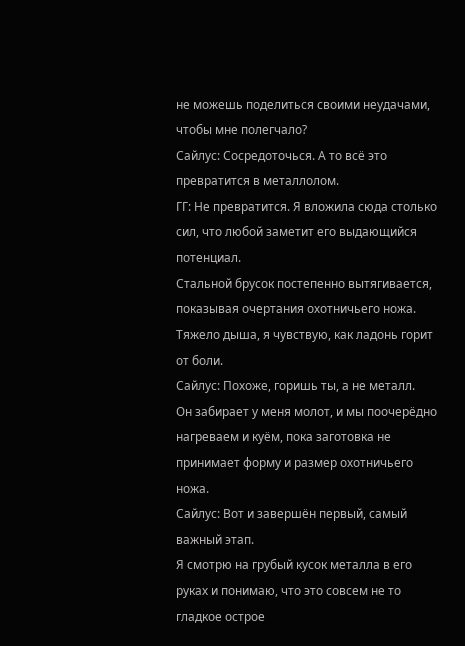не можешь поделиться своими неудачами, чтобы мне полегчало?
Сайлус: Сосредоточься. А то всё это превратится в металлолом.
ГГ: Не превратится. Я вложила сюда столько сил, что любой заметит его выдающийся потенциал.
Стальной брусок постепенно вытягивается, показывая очертания охотничьего ножа. Тяжело дыша, я чувствую, как ладонь горит от боли.
Сайлус: Похоже, горишь ты, а не металл.
Он забирает у меня молот, и мы поочерёдно нагреваем и куём, пока заготовка не принимает форму и размер охотничьего ножа.
Сайлус: Вот и завершён первый, самый важный этап.
Я смотрю на грубый кусок металла в его руках и понимаю, что это совсем не то гладкое острое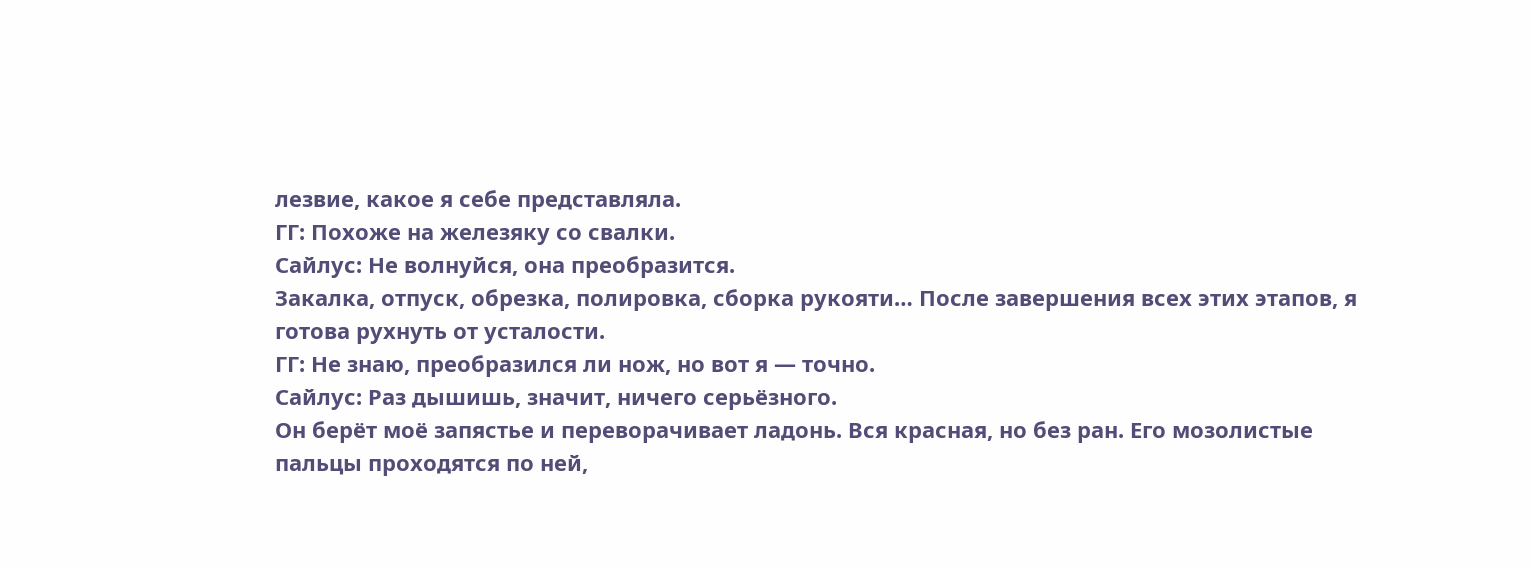лезвие, какое я себе представляла.
ГГ: Похоже на железяку со свалки.
Сайлус: Не волнуйся, она преобразится.
Закалка, отпуск, обрезка, полировка, сборка рукояти… После завершения всех этих этапов, я готова рухнуть от усталости.
ГГ: Не знаю, преобразился ли нож, но вот я — точно.
Сайлус: Раз дышишь, значит, ничего серьёзного.
Он берёт моё запястье и переворачивает ладонь. Вся красная, но без ран. Его мозолистые пальцы проходятся по ней,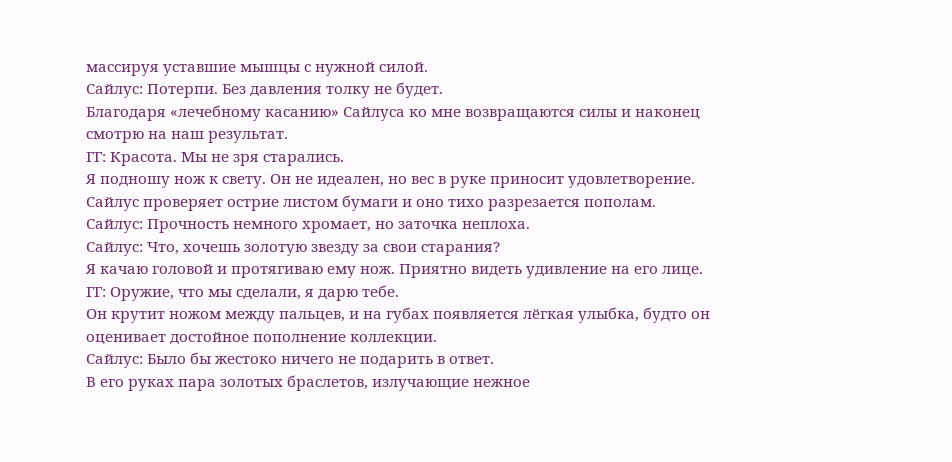массируя уставшие мышцы с нужной силой.
Сайлус: Потерпи. Без давления толку не будет.
Благодаря «лечебному касанию» Сайлуса ко мне возвращаются силы и наконец смотрю на наш результат.
ГГ: Красота. Мы не зря старались.
Я подношу нож к свету. Он не идеален, но вес в руке приносит удовлетворение.
Сайлус проверяет острие листом бумаги и оно тихо разрезается пополам.
Сайлус: Прочность немного хромает, но заточка неплоха.
Сайлус: Что, хочешь золотую звезду за свои старания?
Я качаю головой и протягиваю ему нож. Приятно видеть удивление на его лице.
ГГ: Оружие, что мы сделали, я дарю тебе.
Он крутит ножом между пальцев, и на губах появляется лёгкая улыбка, будто он оценивает достойное пополнение коллекции.
Сайлус: Было бы жестоко ничего не подарить в ответ.
В его руках пара золотых браслетов, излучающие нежное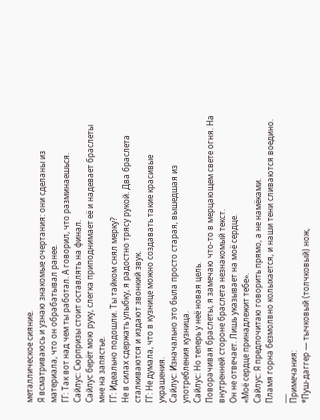металлическое сияние.
Я всматриваюсь и узнаю знакомые очертания: они сделаны из материала, что он обрабатывал ранее.
ГГ: Так вот над чем ты работал. А говорил, что разминаешься.
Сайлус: Сюрпризы стоит оставлять на финал.
Сайлус берёт мою руку, слегка приподнимает её и надевает браслеты мне на запястье.
ГГ: Идеально подошли. Ты тайком снял мерку?
Не в силах сдержать улыбку, я радостно трясу рукой. Два браслета сталкиваются и издают звонкий звук.
ГГ: Не думала, что в кузнице можно создавать такие красивые украшения.
Сайлус: Изначально это была просто старая, вышедшая из употребления кузница.
Сайлус: Но теперь у неё новая цель.
Поворачивая браслеты, я замечаю что-то в мерцающем свете огня. На внутренней стороне браслета незнакомый текст.
Он не отвечает. Лишь указывает на моё сердце.
«Моё сердце принадлежит тебе».
Сайлус: Я предпочитаю говорить прямо, а не намёками.
Пламя горна безмолвно колыхается, и наши тени сливаются воедино.
___
Примечания:
*Пуш-даггер — тычковый (толчковый) нож,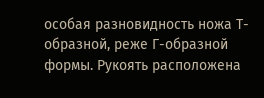особая разновидность ножа Т-образной, реже Г-образной формы. Рукоять расположена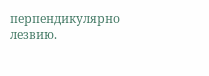перпендикулярно лезвию.